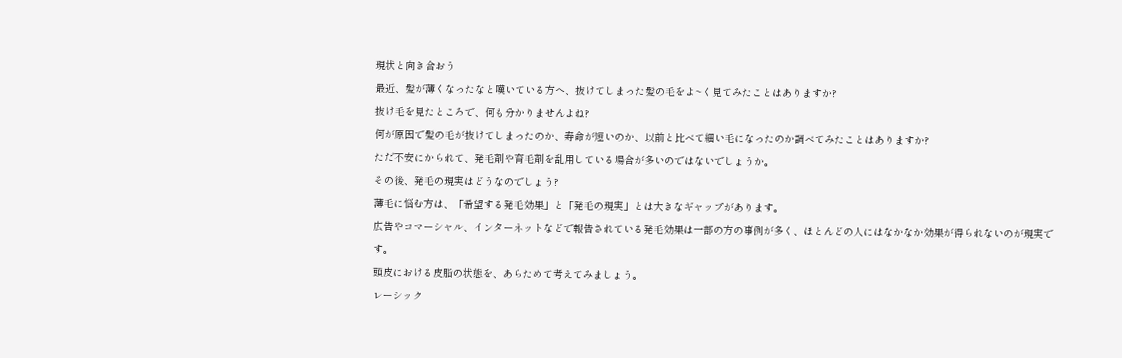現状と向き合おう
最近、髪が薄くなったなと嘆いている方へ、抜けてしまった髪の毛をよ~く見てみたことはありますか?
抜け毛を見たところで、何も分かりませんよね?
何が原因で髪の毛が抜けてしまったのか、寿命が短いのか、以前と比べて細い毛になったのか調べてみたことはありますか?
ただ不安にかられて、発毛剤や育毛剤を乱用している場合が多いのではないでしょうか。
その後、発毛の現実はどうなのでしょう?
薄毛に悩む方は、「希望する発毛効果」と「発毛の現実」とは大きなギャップがあります。
広告やコマーシャル、インターネットなどで報告されている発毛効果は一部の方の事例が多く、ほとんどの人にはなかなか効果が得られないのが現実です。
頭皮における皮脂の状態を、あらためて考えてみましょう。
レーシック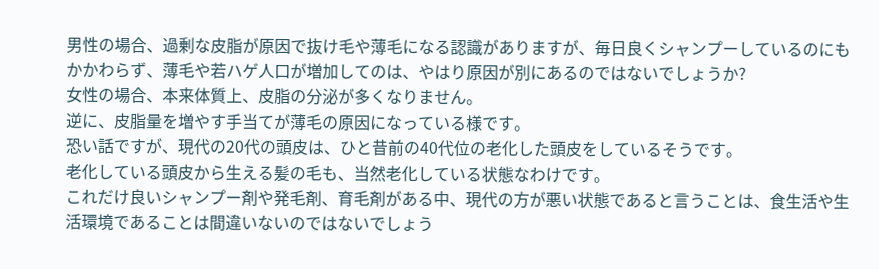男性の場合、過剰な皮脂が原因で抜け毛や薄毛になる認識がありますが、毎日良くシャンプーしているのにもかかわらず、薄毛や若ハゲ人口が増加してのは、やはり原因が別にあるのではないでしょうか?
女性の場合、本来体質上、皮脂の分泌が多くなりません。
逆に、皮脂量を増やす手当てが薄毛の原因になっている様です。
恐い話ですが、現代の20代の頭皮は、ひと昔前の40代位の老化した頭皮をしているそうです。
老化している頭皮から生える髪の毛も、当然老化している状態なわけです。
これだけ良いシャンプー剤や発毛剤、育毛剤がある中、現代の方が悪い状態であると言うことは、食生活や生活環境であることは間違いないのではないでしょう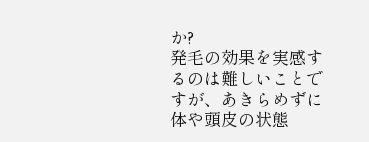か?
発毛の効果を実感するのは難しいことですが、あきらめずに体や頭皮の状態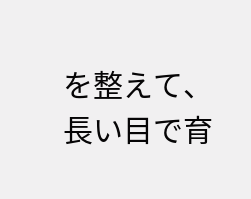を整えて、長い目で育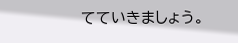てていきましょう。